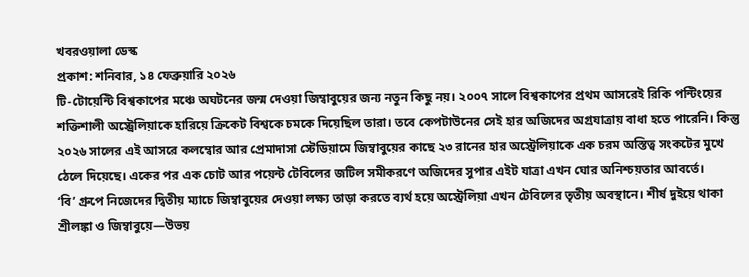খবরওয়ালা ডেস্ক
প্রকাশ: শনিবার, ১৪ ফেব্রুয়ারি ২০২৬
টি-টোয়েন্টি বিশ্বকাপের মঞ্চে অঘটনের জন্ম দেওয়া জিম্বাবুয়ের জন্য নতুন কিছু নয়। ২০০৭ সালে বিশ্বকাপের প্রথম আসরেই রিকি পন্টিংয়ের শক্তিশালী অস্ট্রেলিয়াকে হারিয়ে ক্রিকেট বিশ্বকে চমকে দিয়েছিল তারা। তবে কেপটাউনের সেই হার অজিদের অগ্রযাত্রায় বাধা হতে পারেনি। কিন্তু ২০২৬ সালের এই আসরে কলম্বোর আর প্রেমাদাসা স্টেডিয়ামে জিম্বাবুয়ের কাছে ২৩ রানের হার অস্ট্রেলিয়াকে এক চরম অস্তিত্ব সংকটের মুখে ঠেলে দিয়েছে। একের পর এক চোট আর পয়েন্ট টেবিলের জটিল সমীকরণে অজিদের সুপার এইট যাত্রা এখন ঘোর অনিশ্চয়তার আবর্তে।
‘বি’ গ্রুপে নিজেদের দ্বিতীয় ম্যাচে জিম্বাবুয়ের দেওয়া লক্ষ্য তাড়া করতে ব্যর্থ হয়ে অস্ট্রেলিয়া এখন টেবিলের তৃতীয় অবস্থানে। শীর্ষ দুইয়ে থাকা শ্রীলঙ্কা ও জিম্বাবুয়ে—উভয়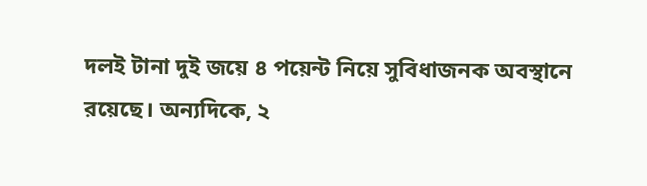দলই টানা দুই জয়ে ৪ পয়েন্ট নিয়ে সুবিধাজনক অবস্থানে রয়েছে। অন্যদিকে, ২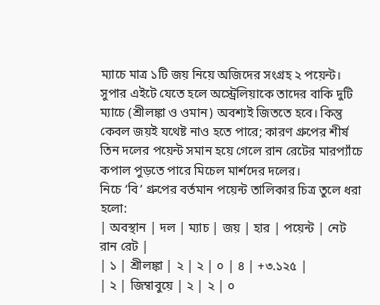ম্যাচে মাত্র ১টি জয় নিয়ে অজিদের সংগ্রহ ২ পয়েন্ট। সুপার এইটে যেতে হলে অস্ট্রেলিয়াকে তাদের বাকি দুটি ম্যাচে (শ্রীলঙ্কা ও ওমান) অবশ্যই জিততে হবে। কিন্তু কেবল জয়ই যথেষ্ট নাও হতে পারে; কারণ গ্রুপের শীর্ষ তিন দলের পয়েন্ট সমান হয়ে গেলে রান রেটের মারপ্যাঁচে কপাল পুড়তে পারে মিচেল মার্শদের দলের।
নিচে ‘বি’ গ্রুপের বর্তমান পয়েন্ট তালিকার চিত্র তুলে ধরা হলো:
| অবস্থান | দল | ম্যাচ | জয় | হার | পয়েন্ট | নেট রান রেট |
| ১ | শ্রীলঙ্কা | ২ | ২ | ০ | ৪ | +৩.১২৫ |
| ২ | জিম্বাবুয়ে | ২ | ২ | ০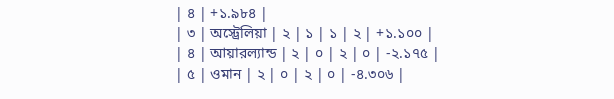| ৪ | +১.৯৮৪ |
| ৩ | অস্ট্রেলিয়া | ২ | ১ | ১ | ২ | +১.১০০ |
| ৪ | আয়ারল্যান্ড | ২ | ০ | ২ | ০ | -২.১৭৫ |
| ৫ | ওমান | ২ | ০ | ২ | ০ | -৪.৩০৬ |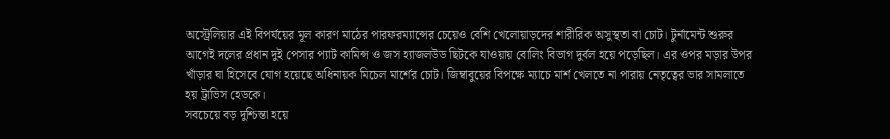অস্ট্রেলিয়ার এই বিপর্যয়ের মূল কারণ মাঠের পারফরম্যান্সের চেয়েও বেশি খেলোয়াড়দের শারীরিক অসুস্থতা বা চোট। টুর্নামেন্ট শুরুর আগেই দলের প্রধান দুই পেসার প্যাট কামিন্স ও জস হ্যাজলউড ছিটকে যাওয়ায় বোলিং বিভাগ দুর্বল হয়ে পড়েছিল। এর ওপর মড়ার উপর খাঁড়ার ঘা হিসেবে যোগ হয়েছে অধিনায়ক মিচেল মার্শের চোট। জিম্বাবুয়ের বিপক্ষে ম্যাচে মার্শ খেলতে না পারায় নেতৃত্বের ভার সামলাতে হয় ট্রাভিস হেডকে।
সবচেয়ে বড় দুশ্চিন্তা হয়ে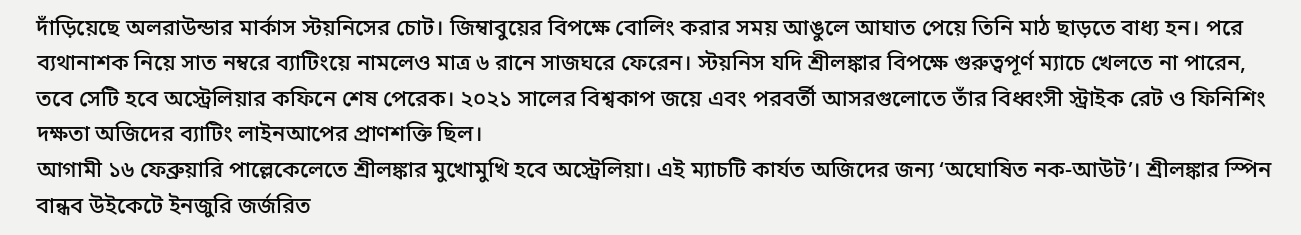দাঁড়িয়েছে অলরাউন্ডার মার্কাস স্টয়নিসের চোট। জিম্বাবুয়ের বিপক্ষে বোলিং করার সময় আঙুলে আঘাত পেয়ে তিনি মাঠ ছাড়তে বাধ্য হন। পরে ব্যথানাশক নিয়ে সাত নম্বরে ব্যাটিংয়ে নামলেও মাত্র ৬ রানে সাজঘরে ফেরেন। স্টয়নিস যদি শ্রীলঙ্কার বিপক্ষে গুরুত্বপূর্ণ ম্যাচে খেলতে না পারেন, তবে সেটি হবে অস্ট্রেলিয়ার কফিনে শেষ পেরেক। ২০২১ সালের বিশ্বকাপ জয়ে এবং পরবর্তী আসরগুলোতে তাঁর বিধ্বংসী স্ট্রাইক রেট ও ফিনিশিং দক্ষতা অজিদের ব্যাটিং লাইনআপের প্রাণশক্তি ছিল।
আগামী ১৬ ফেব্রুয়ারি পাল্লেকেলেতে শ্রীলঙ্কার মুখোমুখি হবে অস্ট্রেলিয়া। এই ম্যাচটি কার্যত অজিদের জন্য ‘অঘোষিত নক-আউট’। শ্রীলঙ্কার স্পিন বান্ধব উইকেটে ইনজুরি জর্জরিত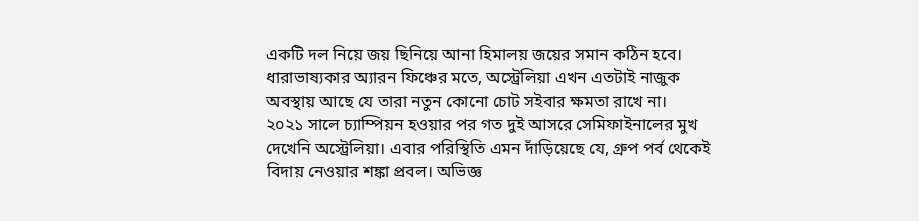একটি দল নিয়ে জয় ছিনিয়ে আনা হিমালয় জয়ের সমান কঠিন হবে। ধারাভাষ্যকার অ্যারন ফিঞ্চের মতে, অস্ট্রেলিয়া এখন এতটাই নাজুক অবস্থায় আছে যে তারা নতুন কোনো চোট সইবার ক্ষমতা রাখে না।
২০২১ সালে চ্যাম্পিয়ন হওয়ার পর গত দুই আসরে সেমিফাইনালের মুখ দেখেনি অস্ট্রেলিয়া। এবার পরিস্থিতি এমন দাঁড়িয়েছে যে, গ্রুপ পর্ব থেকেই বিদায় নেওয়ার শঙ্কা প্রবল। অভিজ্ঞ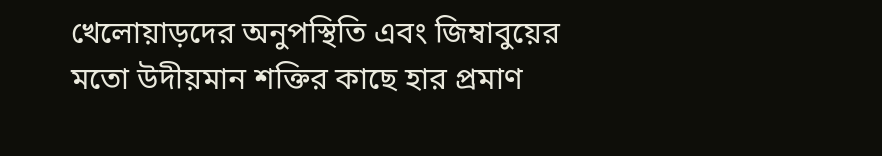খেলোয়াড়দের অনুপস্থিতি এবং জিম্বাবুয়ের মতো উদীয়মান শক্তির কাছে হার প্রমাণ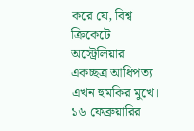করে যে, বিশ্ব ক্রিকেটে অস্ট্রেলিয়ার একচ্ছত্র আধিপত্য এখন হুমকির মুখে। ১৬ ফেব্রুয়ারির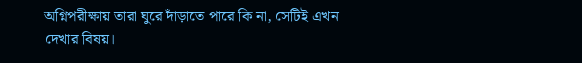অগ্নিপরীক্ষায় তারা ঘুরে দাঁড়াতে পারে কি না, সেটিই এখন দেখার বিষয়।